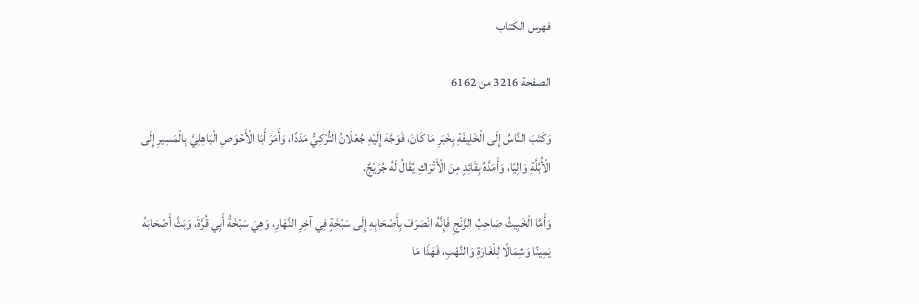فهرس الكتاب

الصفحة 3216 من 6162

وَكَتَبَ النَّاسُ إِلَى الْخَلِيفَةِ بِخَبَرِ مَا كَانَ، فَوَجَّهَ إِلَيْهِ جُعْلَانُ التُّرْكِيُّ مَدَدًا، وَأَمَرَ أَبَا الْأَحْوَصِ الْبَاهِلِيَّ بِالْمَسِيرِ إِلَى الْأُبُلَّةِ وَالِيًا، وَأَمَدَّهُ بِقَائِدٍ مِنَ الْأَتْرَاكِ يُقَالُ لَهُ جُرَيْجٌ.

وَأَمَّا الْخَبِيثُ صَاحِبُ الزَّنْجِ فَإِنَّهُ انْصَرَفَ بِأَصْحَابِهِ إِلَى سَبْخَةٍ فِي آخِرِ النَّهَارِ، وَهِيَ سَبْخَةُ أَبِي قُرَّةَ، وَبَثَّ أَصْحَابَهُ يَمِينًا وَشِمَالًا لِلْغَارَةِ وَالنَّهْبِ، فَهَذَا مَا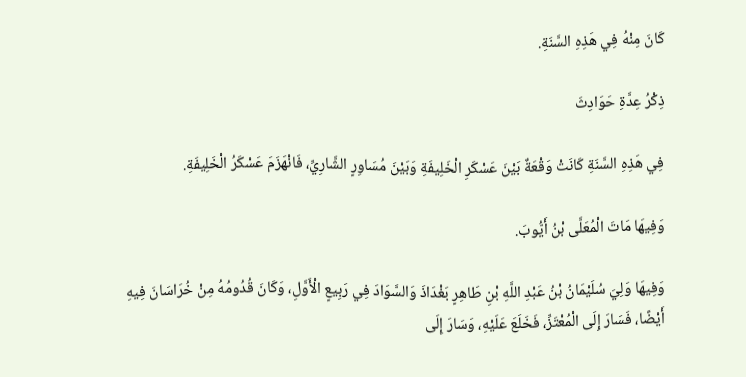كَانَ مِنْهُ فِي هَذِهِ السَّنَةِ.

ذِكْرُ عِدَّةِ حَوَادِثَ

فِي هَذِهِ السَّنَةِ كَانَتْ وَقْعَةٌ بَيْنَ عَسْكَرِ الْخَلِيفَةِ وَبَيْنَ مُسَاوِرٍ الشَّارِيِّ، فَانْهَزَمَ عَسْكَرُ الْخَلِيفَةِ.

وَفِيهَا مَاتَ الْمُعَلَّى بْنُ أَيُّوبَ.

وَفِيهَا وَلِيَ سُلَيْمَانُ بْنُ عَبْدِ اللَّهِ بْنِ طَاهِرٍ بَغْدَاذَ وَالسَّوَادَ فِي رَبِيعٍ الْأَوَّلِ، وَكَانَ قُدُومُهُ مِنْ خُرَاسَانَ فِيهِ أَيْضًا، فَسَارَ إِلَى الْمُعْتَزِّ، فَخَلَعَ عَلَيْهِ، وَسَارَ إِلَى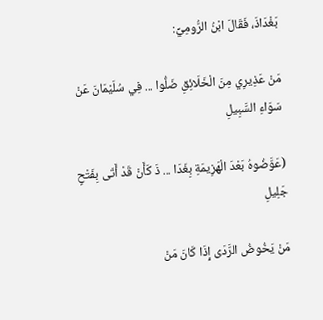بَغْدَاذَ، فَقَالَ ابْنُ الرُّومِيِّ:

مَنْ عَذِيرِي مِنَ الْخَلَائِقِ ضَلُّوا ... فِي سُلَيْمَانَ عَنْ سَوَاءِ السَّبِيلِ

(عَوَّضُوهُ بَعْدَ الْهَزِيمَةِ بِغَدَا ... ذَ كَأَنْ قَدْ أَتَى بِفَتْحٍ جَلِيلِ

مَنْ يَخُوضُ الرَّدَى إِذَا كَانَ مَنْ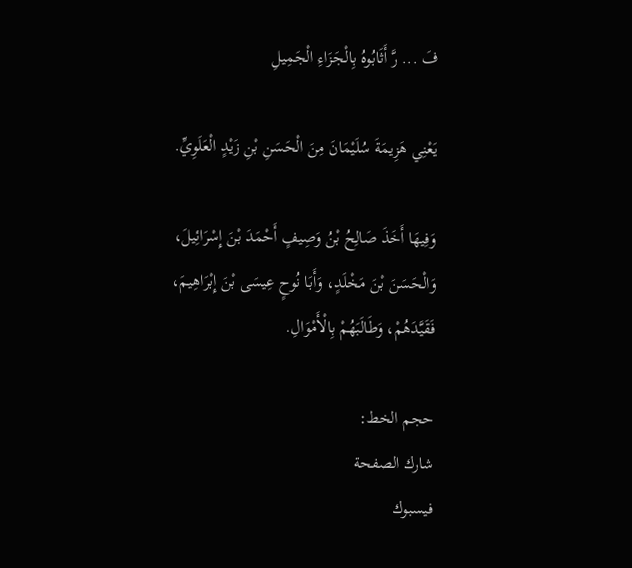فَ ... رَّ أَثَابُوهُ بِالْجَزَاءِ الْجَمِيلِ

يَعْنِي هَزِيمَةَ سُلَيْمَانَ مِنَ الْحَسَنِ بْنِ زَيْدٍ الْعَلَوِيِّ.

وَفِيهَا أَخَذَ صَالِحُ بْنُ وَصِيفٍ أَحْمَدَ بْنَ إِسْرَائِيلَ، وَالْحَسَنَ بْنَ مَخْلَدٍ، وَأَبَا نُوحٍ عِيسَى بْنَ إِبْرَاهِيمَ، فَقَيَّدَهُمْ، وَطَالَبَهُمْ بِالْأَمْوَالِ.

حجم الخط:
شارك الصفحة
فيسبوك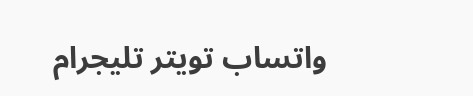واتساب تويتر تليجرام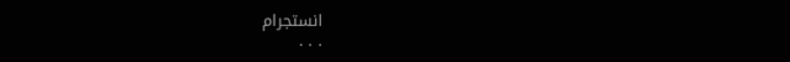انستجرام
. . .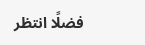فضلًا انتظر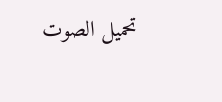تحميل الصوت